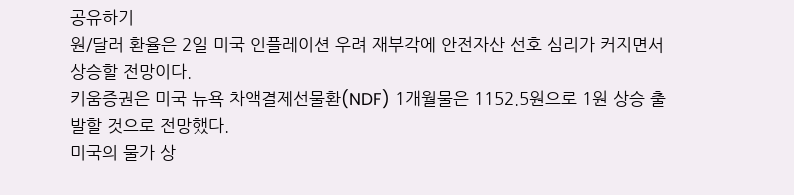공유하기
원/달러 환율은 2일 미국 인플레이션 우려 재부각에 안전자산 선호 심리가 커지면서 상승할 전망이다.
키움증권은 미국 뉴욕 차액결제선물환(NDF) 1개월물은 1152.5원으로 1원 상승 출발할 것으로 전망했다.
미국의 물가 상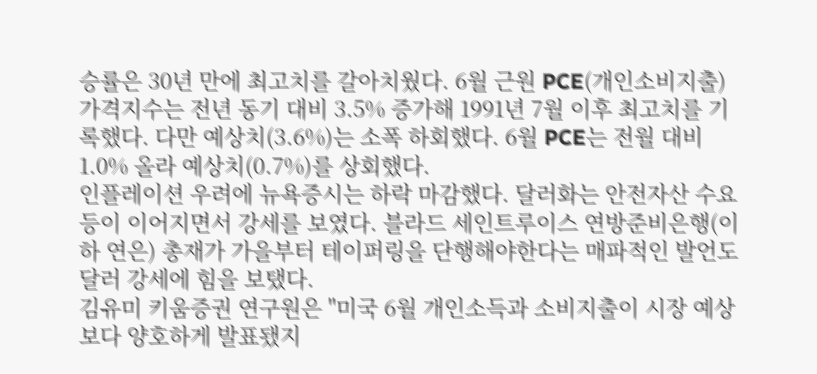승률은 30년 만에 최고치를 갈아치웠다. 6월 근원 PCE(개인소비지출) 가격지수는 전년 동기 대비 3.5% 증가해 1991년 7월 이후 최고치를 기록했다. 다만 예상치(3.6%)는 소폭 하회했다. 6월 PCE는 전월 대비 1.0% 올라 예상치(0.7%)를 상회했다.
인플레이션 우려에 뉴욕증시는 하락 마감했다. 달러화는 안전자산 수요 등이 이어지면서 강세를 보였다. 블라드 세인트루이스 연방준비은행(이하 연은) 총재가 가을부터 테이퍼링을 단행해야한다는 매파적인 발언도 달러 강세에 힘을 보탰다.
김유미 키움증권 연구원은 "미국 6월 개인소득과 소비지출이 시장 예상보다 양호하게 발표됐지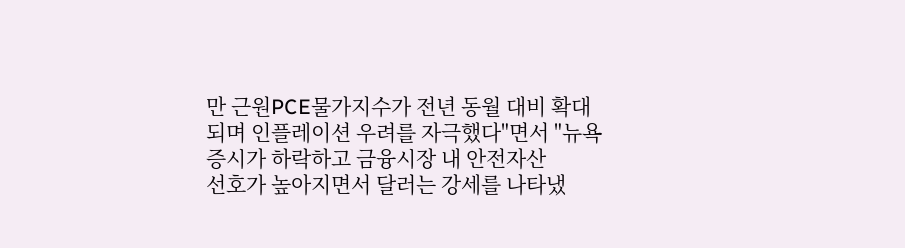만 근원PCE물가지수가 전년 동월 대비 확대되며 인플레이션 우려를 자극했다"면서 "뉴욕증시가 하락하고 금융시장 내 안전자산
선호가 높아지면서 달러는 강세를 나타냈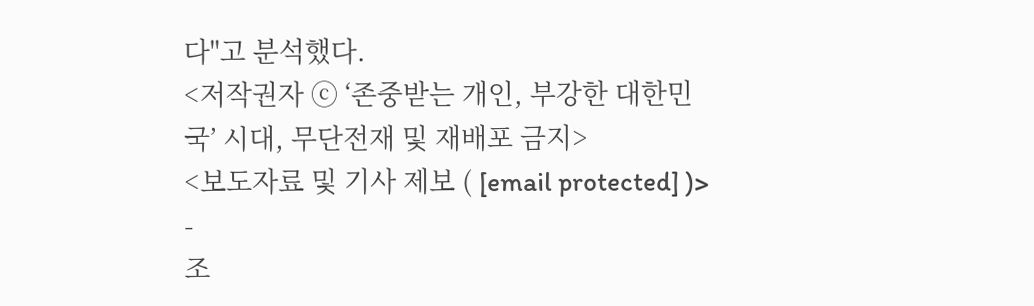다"고 분석했다.
<저작권자 ⓒ ‘존중받는 개인, 부강한 대한민국’ 시대, 무단전재 및 재배포 금지>
<보도자료 및 기사 제보 ( [email protected] )>
-
조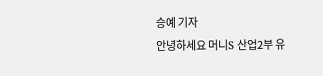승예 기자
안녕하세요 머니S 산업2부 유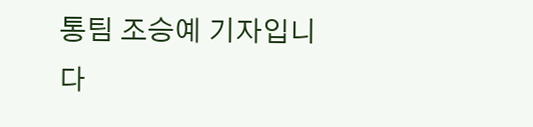통팀 조승예 기자입니다